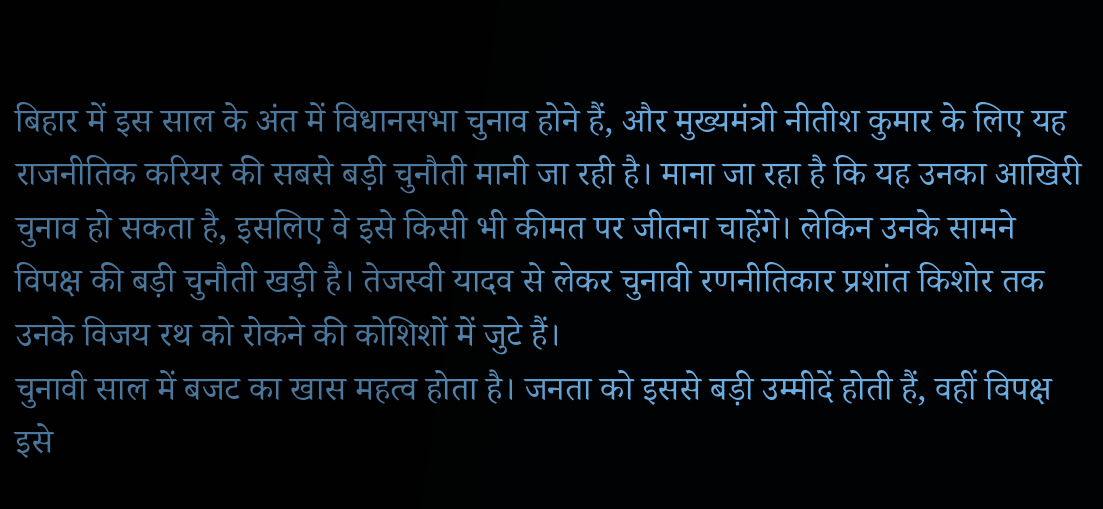बिहार में इस साल के अंत में विधानसभा चुनाव होने हैं, और मुख्यमंत्री नीतीश कुमार के लिए यह राजनीतिक करियर की सबसे बड़ी चुनौती मानी जा रही है। माना जा रहा है कि यह उनका आखिरी चुनाव हो सकता है, इसलिए वे इसे किसी भी कीमत पर जीतना चाहेंगे। लेकिन उनके सामने विपक्ष की बड़ी चुनौती खड़ी है। तेजस्वी यादव से लेकर चुनावी रणनीतिकार प्रशांत किशोर तक उनके विजय रथ को रोकने की कोशिशों में जुटे हैं।
चुनावी साल में बजट का खास महत्व होता है। जनता को इससे बड़ी उम्मीदें होती हैं, वहीं विपक्ष इसे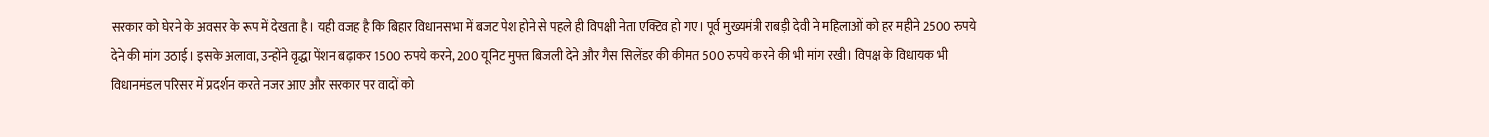सरकार को घेरने के अवसर के रूप में देखता है। यही वजह है कि बिहार विधानसभा में बजट पेश होने से पहले ही विपक्षी नेता एक्टिव हो गए। पूर्व मुख्यमंत्री राबड़ी देवी ने महिलाओं को हर महीने 2500 रुपये देने की मांग उठाई। इसके अलावा, उन्होंने वृद्धा पेंशन बढ़ाकर 1500 रुपये करने, 200 यूनिट मुफ्त बिजली देने और गैस सिलेंडर की कीमत 500 रुपये करने की भी मांग रखी। विपक्ष के विधायक भी विधानमंडल परिसर में प्रदर्शन करते नजर आए और सरकार पर वादों को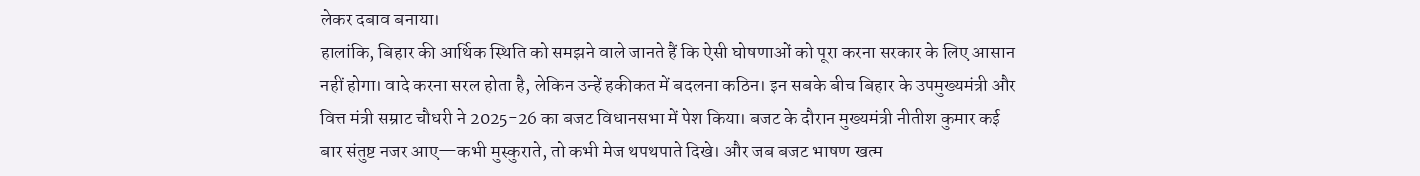लेकर दबाव बनाया।
हालांकि, बिहार की आर्थिक स्थिति को समझने वाले जानते हैं कि ऐसी घोषणाओं को पूरा करना सरकार के लिए आसान नहीं होगा। वादे करना सरल होता है, लेकिन उन्हें हकीकत में बदलना कठिन। इन सबके बीच बिहार के उपमुख्यमंत्री और वित्त मंत्री सम्राट चौधरी ने 2025-26 का बजट विधानसभा में पेश किया। बजट के दौरान मुख्यमंत्री नीतीश कुमार कई बार संतुष्ट नजर आए—कभी मुस्कुराते, तो कभी मेज थपथपाते दिखे। और जब बजट भाषण खत्म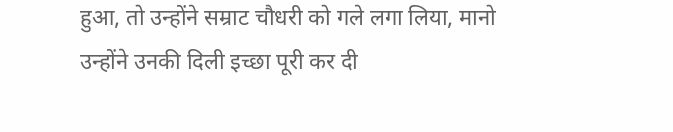हुआ, तो उन्होंने सम्राट चौधरी को गले लगा लिया, मानो उन्होंने उनकी दिली इच्छा पूरी कर दी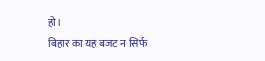हो।
बिहार का यह बजट न सिर्फ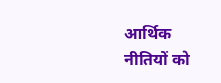आर्थिक नीतियों को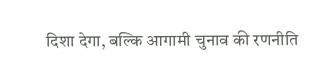दिशा देगा, बल्कि आगामी चुनाव की रणनीति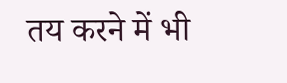तय करने में भी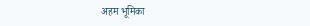अहम भूमिका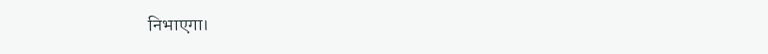निभाएगा।